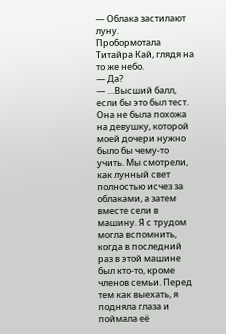— Облака застилают луну.
Пробормотала Титайра Кай, глядя на то же небо.
— Да?
— …Высший балл, если бы это был тест.
Она не была похожа на девушку, которой моей дочери нужно было бы чему-то учить. Мы смотрели, как лунный свет полностью исчез за облаками, а затем вместе сели в машину. Я с трудом могла вспомнить, когда в последний раз в этой машине был кто-то, кроме членов семьи. Перед тем как выехать, я подняла глаза и поймала её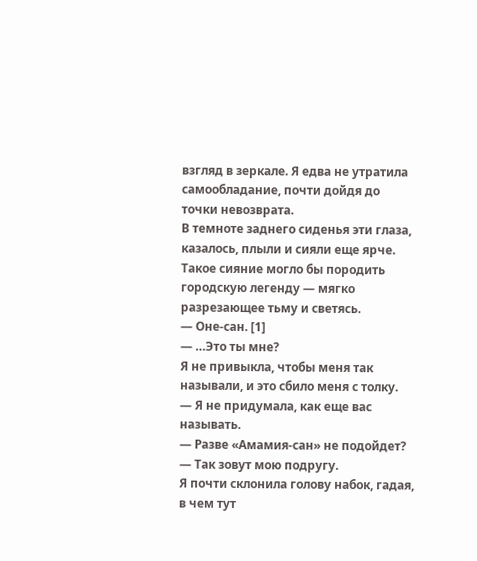взгляд в зеркале. Я едва не утратила самообладание, почти дойдя до точки невозврата.
В темноте заднего сиденья эти глаза, казалось, плыли и сияли еще ярче. Такое сияние могло бы породить городскую легенду — мягко разрезающее тьму и светясь.
— Оне-сан. [1]
— …Это ты мне?
Я не привыкла, чтобы меня так называли, и это сбило меня с толку.
— Я не придумала, как еще вас называть.
— Разве «Амамия-сан» не подойдет?
— Так зовут мою подругу.
Я почти склонила голову набок, гадая, в чем тут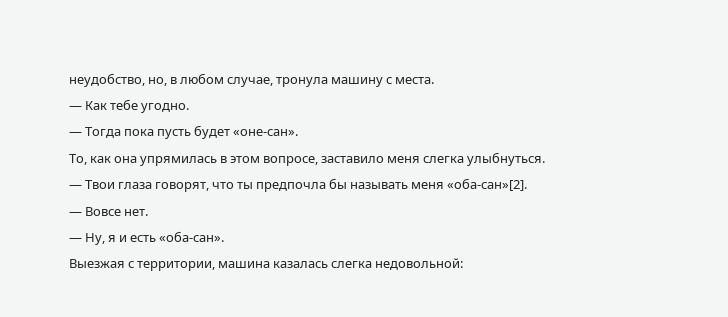неудобство, но, в любом случае, тронула машину с места.
— Как тебе угодно.
— Тогда пока пусть будет «оне-сан».
То, как она упрямилась в этом вопросе, заставило меня слегка улыбнуться.
— Твои глаза говорят, что ты предпочла бы называть меня «оба-сан»[2].
— Вовсе нет.
— Ну, я и есть «оба-сан».
Выезжая с территории, машина казалась слегка недовольной: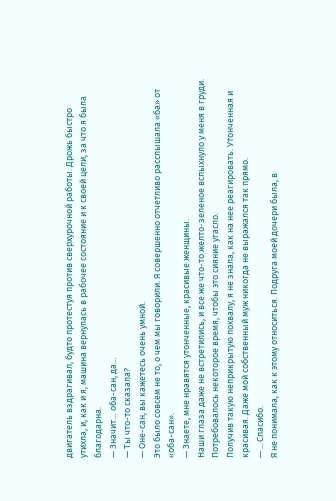двигатель вздрагивал, будто протестуя против сверхурочной работы. Дрожь быстро утихла, и, как и я, машина вернулась в рабочее состояние и к своей цели, за что я была благодарна.
— Значит… оба-сан, да…
— Ты что-то сказала?
— Оне-сан, вы кажетесь очень умной.
Это было совсем не то, о чем мы говорили. Я совершенно отчетливо расслышала «ба» от «оба-сан».
— Знаете, мне нравятся утонченные, красивые женщины.
Наши глаза даже не встретились, и все же что-то желто-зеленое вспыхнуло у меня в груди. Потребовалось некоторое время, чтобы это сияние угасло.
Получив такую неприкрытую похвалу, я не знала, как на нее реагировать. Утонченная и красивая. Даже мой собственный муж никогда не выражался так прямо.
— …Спасибо.
Я не понимала, как к этому относиться. Подруга моей дочери была, в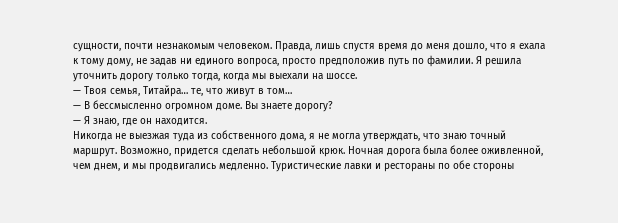сущности, почти незнакомым человеком. Правда, лишь спустя время до меня дошло, что я ехала к тому дому, не задав ни единого вопроса, просто предположив путь по фамилии. Я решила уточнить дорогу только тогда, когда мы выехали на шоссе.
— Твоя семья, Титайра… те, что живут в том…
— В бессмысленно огромном доме. Вы знаете дорогу?
— Я знаю, где он находится.
Никогда не выезжая туда из собственного дома, я не могла утверждать, что знаю точный маршрут. Возможно, придется сделать небольшой крюк. Ночная дорога была более оживленной, чем днем, и мы продвигались медленно. Туристические лавки и рестораны по обе стороны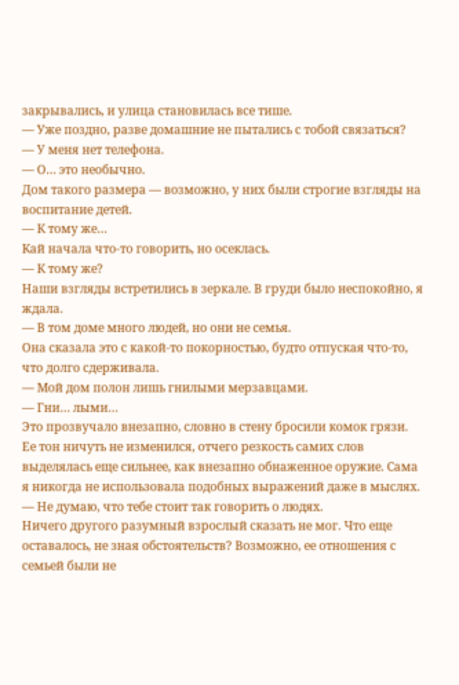закрывались, и улица становилась все тише.
— Уже поздно, разве домашние не пытались с тобой связаться?
— У меня нет телефона.
— О… это необычно.
Дом такого размера — возможно, у них были строгие взгляды на воспитание детей.
— К тому же…
Кай начала что-то говорить, но осеклась.
— К тому же?
Наши взгляды встретились в зеркале. В груди было неспокойно, я ждала.
— В том доме много людей, но они не семья.
Она сказала это с какой-то покорностью, будто отпуская что-то, что долго сдерживала.
— Мой дом полон лишь гнилыми мерзавцами.
— Гни… лыми…
Это прозвучало внезапно, словно в стену бросили комок грязи. Ее тон ничуть не изменился, отчего резкость самих слов выделялась еще сильнее, как внезапно обнаженное оружие. Сама я никогда не использовала подобных выражений даже в мыслях.
— Не думаю, что тебе стоит так говорить о людях.
Ничего другого разумный взрослый сказать не мог. Что еще оставалось, не зная обстоятельств? Возможно, ее отношения с семьей были не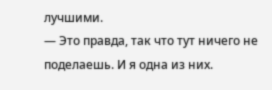лучшими.
— Это правда, так что тут ничего не поделаешь. И я одна из них.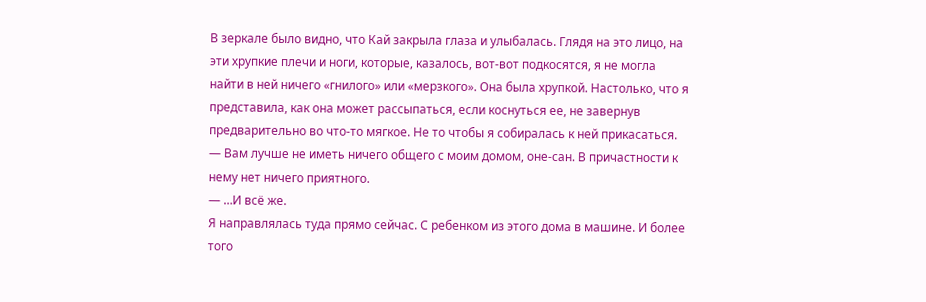В зеркале было видно, что Кай закрыла глаза и улыбалась. Глядя на это лицо, на эти хрупкие плечи и ноги, которые, казалось, вот-вот подкосятся, я не могла найти в ней ничего «гнилого» или «мерзкого». Она была хрупкой. Настолько, что я представила, как она может рассыпаться, если коснуться ее, не завернув предварительно во что-то мягкое. Не то чтобы я собиралась к ней прикасаться.
— Вам лучше не иметь ничего общего с моим домом, оне-сан. В причастности к нему нет ничего приятного.
— …И всё же.
Я направлялась туда прямо сейчас. С ребенком из этого дома в машине. И более того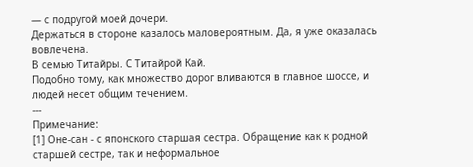— с подругой моей дочери.
Держаться в стороне казалось маловероятным. Да, я уже оказалась вовлечена.
В семью Титайры. С Титайрой Кай.
Подобно тому, как множество дорог вливаются в главное шоссе, и людей несет общим течением.
---
Примечание:
[1] Оне-сан - с японского старшая сестра. Обращение как к родной старшей сестре, так и неформальное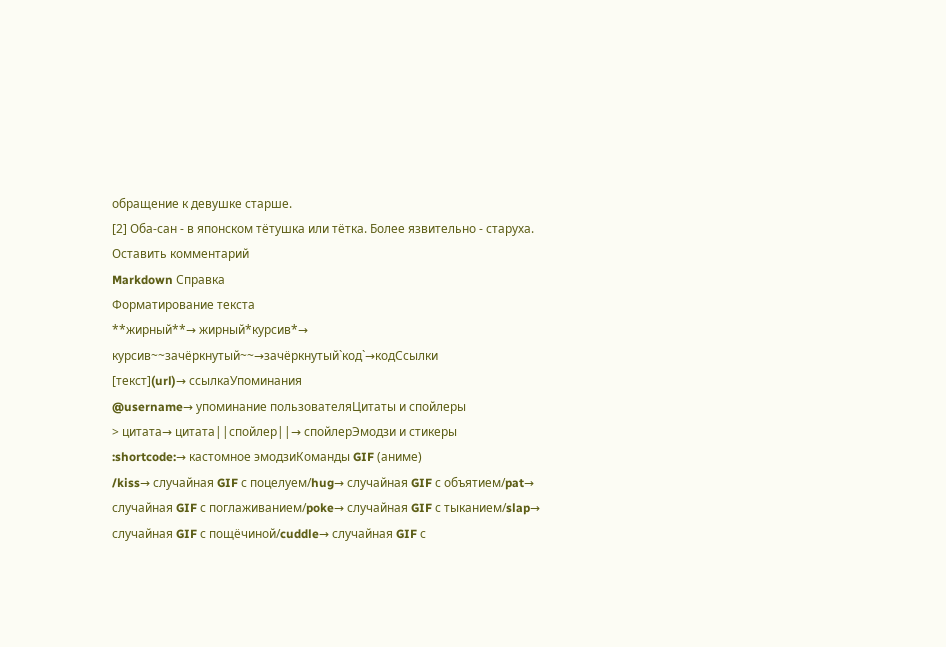обращение к девушке старше.
[2] Оба-сан - в японском тётушка или тётка. Более язвительно - старуха.
Оставить комментарий
Markdown Справка
Форматирование текста
**жирный**→ жирный*курсив*→ курсив~~зачёркнутый~~→зачёркнутый`код`→кодСсылки
[текст](url)→ ссылкаУпоминания
@username→ упоминание пользователяЦитаты и спойлеры
> цитата→ цитата||спойлер||→ спойлерЭмодзи и стикеры
:shortcode:→ кастомное эмодзиКоманды GIF (аниме)
/kiss→ случайная GIF с поцелуем/hug→ случайная GIF с объятием/pat→ случайная GIF с поглаживанием/poke→ случайная GIF с тыканием/slap→ случайная GIF с пощёчиной/cuddle→ случайная GIF с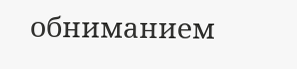обниманием